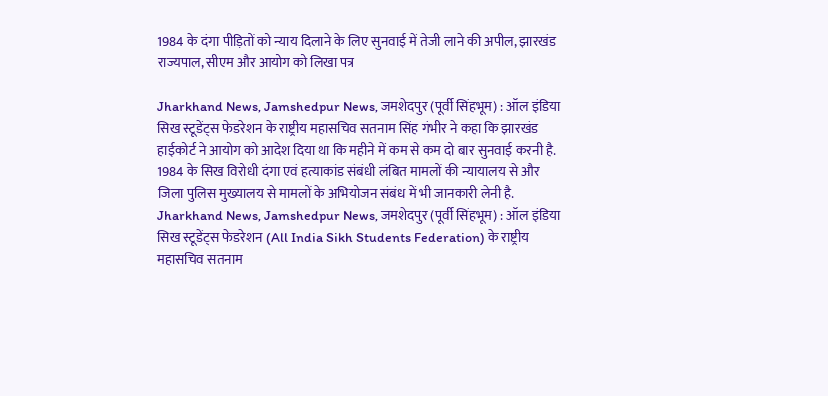1984 के दंगा पीड़ितों को न्याय दिलाने के लिए सुनवाई में तेजी लाने की अपील, झारखंड राज्यपाल, सीएम और आयोग को लिखा पत्र

Jharkhand News, Jamshedpur News, जमशेदपुर (पूर्वी सिंहभूम) : ऑल इंडिया सिख स्टूडेंट्स फेडरेशन के राष्ट्रीय महासचिव सतनाम सिंह गंभीर ने कहा कि झारखंड हाईकोर्ट ने आयोग को आदेश दिया था कि महीने में कम से कम दो बार सुनवाई करनी है. 1984 के सिख विरोधी दंगा एवं हत्याकांड संबंधी लंबित मामलों की न्यायालय से और जिला पुलिस मुख्यालय से मामलों के अभियोजन संबंध में भी जानकारी लेनी है.
Jharkhand News, Jamshedpur News, जमशेदपुर (पूर्वी सिंहभूम) : ऑल इंडिया सिख स्टूडेंट्स फेडरेशन (All India Sikh Students Federation) के राष्ट्रीय महासचिव सतनाम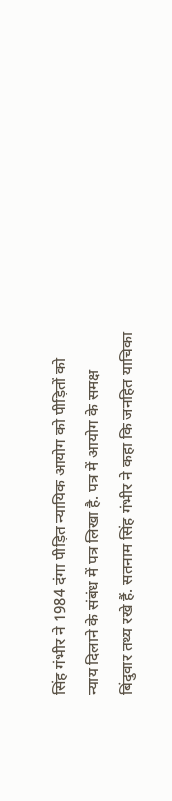सिंह गंभीर ने 1984 दंगा पीड़ित न्यायिक आयोग को पीड़ितों को न्याय दिलाने के संबंध में पत्र लिखा है. पत्र में आयोग के समक्ष बिंदुवार तथ्य रखे हैं. सतनाम सिंह गंभीर ने कहा कि जनहित याचिका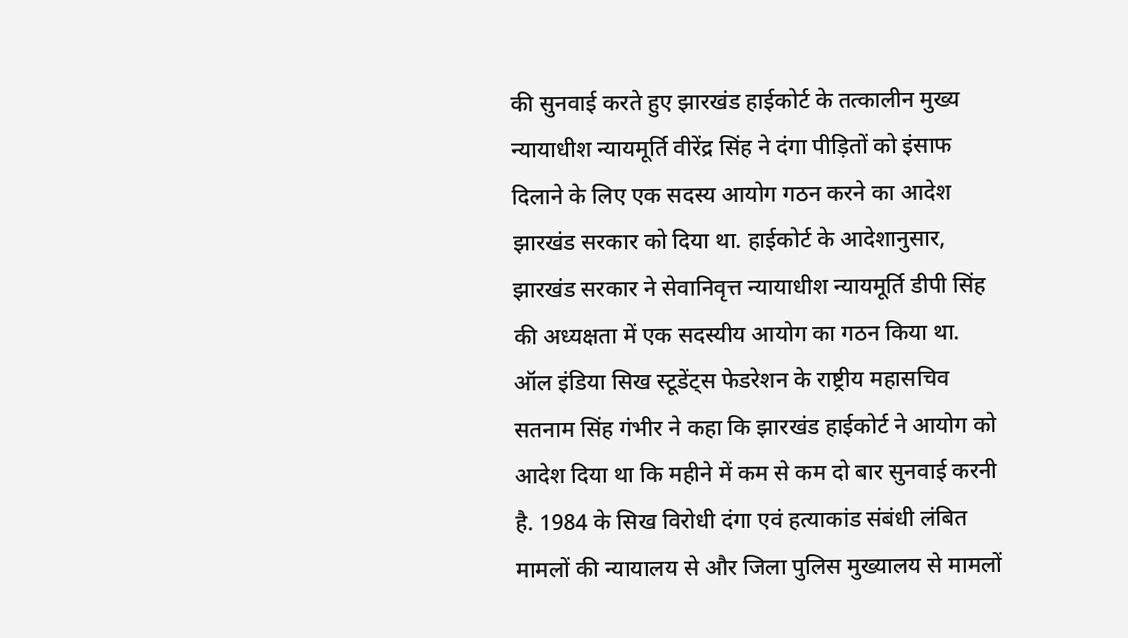की सुनवाई करते हुए झारखंड हाईकोर्ट के तत्कालीन मुख्य न्यायाधीश न्यायमूर्ति वीरेंद्र सिंह ने दंगा पीड़ितों को इंसाफ दिलाने के लिए एक सदस्य आयोग गठन करने का आदेश झारखंड सरकार को दिया था. हाईकोर्ट के आदेशानुसार, झारखंड सरकार ने सेवानिवृत्त न्यायाधीश न्यायमूर्ति डीपी सिंह की अध्यक्षता में एक सदस्यीय आयोग का गठन किया था.
ऑल इंडिया सिख स्टूडेंट्स फेडरेशन के राष्ट्रीय महासचिव सतनाम सिंह गंभीर ने कहा कि झारखंड हाईकोर्ट ने आयोग को आदेश दिया था कि महीने में कम से कम दो बार सुनवाई करनी है. 1984 के सिख विरोधी दंगा एवं हत्याकांड संबंधी लंबित मामलों की न्यायालय से और जिला पुलिस मुख्यालय से मामलों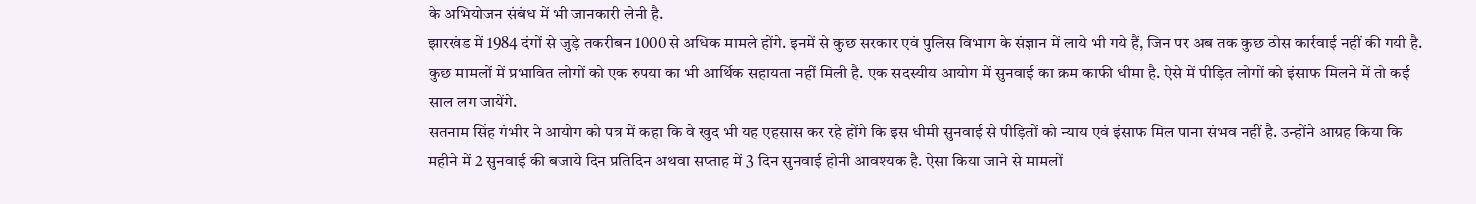के अभियोजन संबंध में भी जानकारी लेनी है.
झारखंड में 1984 दंगों से जुड़े तकरीबन 1000 से अधिक मामले होंगे. इनमें से कुछ सरकार एवं पुलिस विभाग के संज्ञान में लाये भी गये हैं, जिन पर अब तक कुछ ठोस कार्रवाई नहीं की गयी है. कुछ मामलों में प्रभावित लोगों को एक रुपया का भी आर्थिक सहायता नहीं मिली है. एक सदस्यीय आयोग में सुनवाई का क्रम काफी धीमा है. ऐसे में पीड़ित लोगों को इंसाफ मिलने में तो कई साल लग जायेंगे.
सतनाम सिंह गंभीर ने आयोग को पत्र में कहा कि वे खुद भी यह एहसास कर रहे होंगे कि इस धीमी सुनवाई से पीड़ितों को न्याय एवं इंसाफ मिल पाना संभव नहीं है. उन्होंने आग्रह किया कि महीने में 2 सुनवाई की बजाये दिन प्रतिदिन अथवा सप्ताह में 3 दिन सुनवाई होनी आवश्यक है. ऐसा किया जाने से मामलों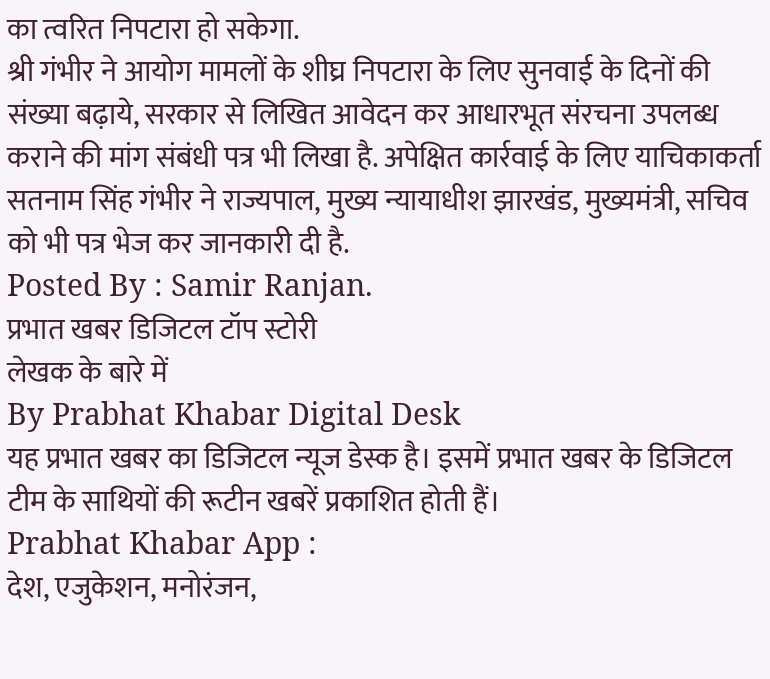का त्वरित निपटारा हो सकेगा.
श्री गंभीर ने आयोग मामलों के शीघ्र निपटारा के लिए सुनवाई के दिनों की संख्या बढ़ाये, सरकार से लिखित आवेदन कर आधारभूत संरचना उपलब्ध कराने की मांग संबंधी पत्र भी लिखा है. अपेक्षित कार्रवाई के लिए याचिकाकर्ता सतनाम सिंह गंभीर ने राज्यपाल, मुख्य न्यायाधीश झारखंड, मुख्यमंत्री, सचिव को भी पत्र भेज कर जानकारी दी है.
Posted By : Samir Ranjan.
प्रभात खबर डिजिटल टॉप स्टोरी
लेखक के बारे में
By Prabhat Khabar Digital Desk
यह प्रभात खबर का डिजिटल न्यूज डेस्क है। इसमें प्रभात खबर के डिजिटल टीम के साथियों की रूटीन खबरें प्रकाशित होती हैं।
Prabhat Khabar App :
देश, एजुकेशन, मनोरंजन,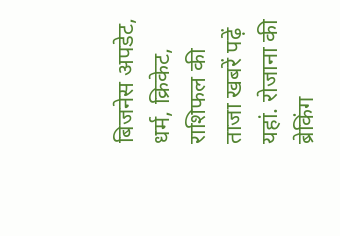बिजनेस अपडेट, धर्म, क्रिकेट, राशिफल की ताजा खबरें पढ़ें यहां. रोजाना की ब्रेकिंग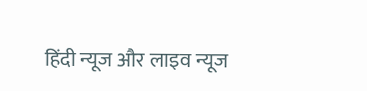हिंदी न्यूज और लाइव न्यूज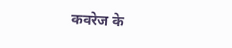कवरेज के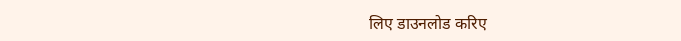लिए डाउनलोड करिए